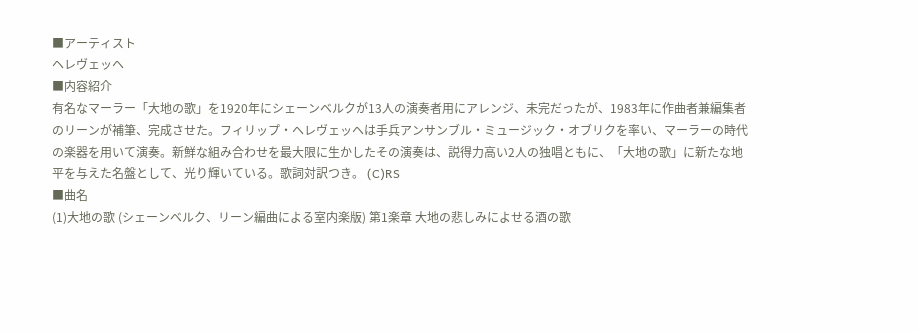■アーティスト
ヘレヴェッヘ
■内容紹介
有名なマーラー「大地の歌」を1920年にシェーンベルクが13人の演奏者用にアレンジ、未完だったが、1983年に作曲者兼編集者のリーンが補筆、完成させた。フィリップ・ヘレヴェッヘは手兵アンサンブル・ミュージック・オブリクを率い、マーラーの時代の楽器を用いて演奏。新鮮な組み合わせを最大限に生かしたその演奏は、説得力高い2人の独唱ともに、「大地の歌」に新たな地平を与えた名盤として、光り輝いている。歌詞対訳つき。 (C)RS
■曲名
(1)大地の歌 (シェーンベルク、リーン編曲による室内楽版) 第1楽章 大地の悲しみによせる酒の歌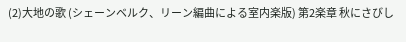(2)大地の歌 (シェーンベルク、リーン編曲による室内楽版) 第2楽章 秋にさびし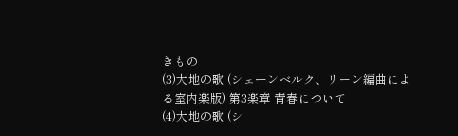きもの
(3)大地の歌 (シェーンベルク、リーン編曲による室内楽版) 第3楽章 青春について
(4)大地の歌 (シ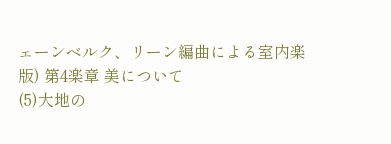ェーンベルク、リーン編曲による室内楽版) 第4楽章 美について
(5)大地の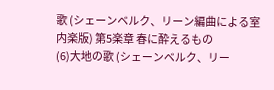歌 (シェーンベルク、リーン編曲による室内楽版) 第5楽章 春に酔えるもの
(6)大地の歌 (シェーンベルク、リー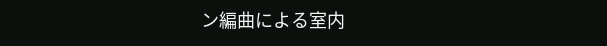ン編曲による室内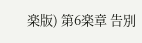楽版) 第6楽章 告別